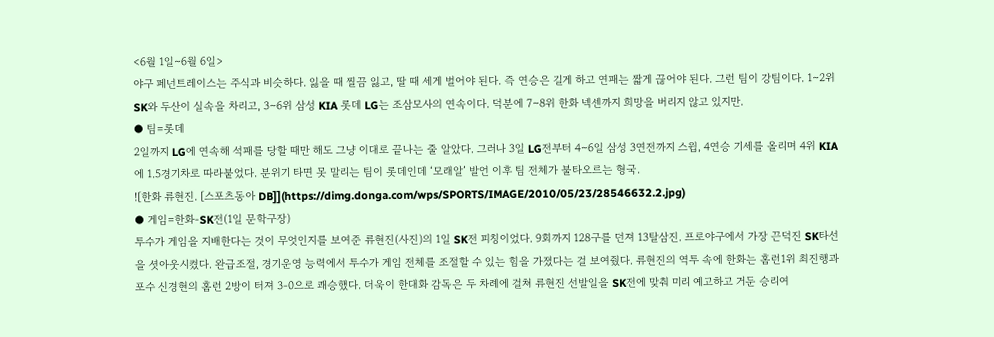<6월 1일∼6월 6일>
야구 페넌트레이스는 주식과 비슷하다. 잃을 때 찔끔 잃고, 딸 때 세게 벌어야 된다. 즉 연승은 길게 하고 연패는 짧게 끊어야 된다. 그런 팀이 강팀이다. 1∼2위 SK와 두산이 실속을 차리고, 3∼6위 삼성 KIA 롯데 LG는 조삼모사의 연속이다. 덕분에 7∼8위 한화 넥센까지 희망을 버리지 않고 있지만.
● 팀=롯데
2일까지 LG에 연속해 석패를 당할 때만 해도 그냥 이대로 끝나는 줄 알았다. 그러나 3일 LG전부터 4∼6일 삼성 3연전까지 스윕, 4연승 기세를 올리며 4위 KIA에 1.5경기차로 따라붙었다. 분위기 타면 못 말리는 팀이 롯데인데 ‘모래알’ 발언 이후 팀 전체가 불타오르는 형국.
![한화 류현진. [스포츠동아 DB]](https://dimg.donga.com/wps/SPORTS/IMAGE/2010/05/23/28546632.2.jpg)
● 게임=한화-SK전(1일 문학구장)
투수가 게임을 지배한다는 것이 무엇인지를 보여준 류현진(사진)의 1일 SK전 피칭이었다. 9회까지 128구를 던져 13탈삼진. 프로야구에서 가장 끈덕진 SK타선을 셧아웃시켰다. 완급조절, 경기운영 능력에서 투수가 게임 전체를 조절할 수 있는 힘을 가졌다는 걸 보여줬다. 류현진의 역투 속에 한화는 홈런1위 최진행과 포수 신경현의 홈런 2방이 터져 3-0으로 쾌승했다. 더욱이 한대화 감독은 두 차례에 걸쳐 류현진 선발일을 SK전에 맞춰 미리 예고하고 거둔 승리여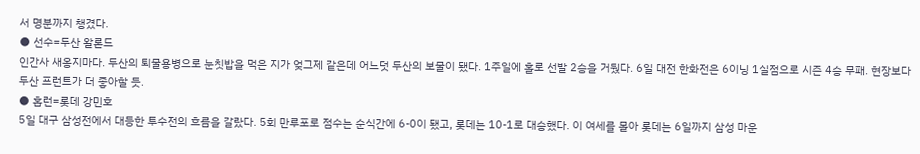서 명분까지 챙겼다.
● 선수=두산 왈론드
인간사 새옹지마다. 두산의 퇴물용병으로 눈칫밥을 먹은 지가 엊그제 같은데 어느덧 두산의 보물이 됐다. 1주일에 홀로 선발 2승을 거뒀다. 6일 대전 한화전은 6이닝 1실점으로 시즌 4승 무패. 현장보다 두산 프런트가 더 좋아할 듯.
● 홈런=롯데 강민호
5일 대구 삼성전에서 대등한 투수전의 흐름을 갈랐다. 5회 만루포로 점수는 순식간에 6-0이 됐고, 롯데는 10-1로 대승했다. 이 여세를 몰아 롯데는 6일까지 삼성 마운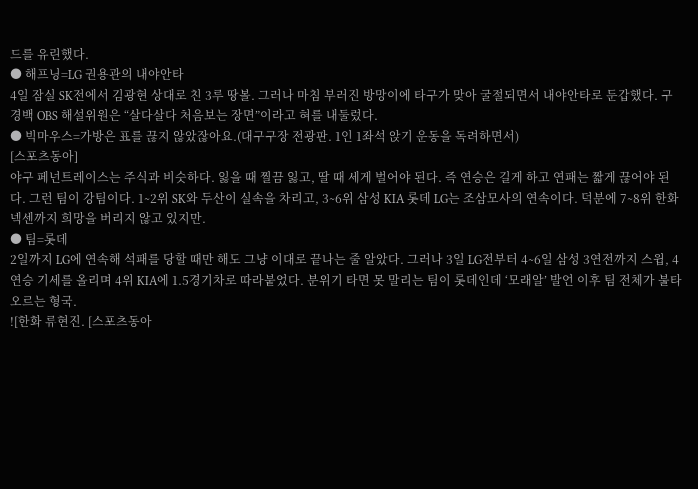드를 유린했다.
● 해프닝=LG 권용관의 내야안타
4일 잠실 SK전에서 김광현 상대로 친 3루 땅볼. 그러나 마침 부러진 방망이에 타구가 맞아 굴절되면서 내야안타로 둔갑했다. 구경백 OBS 해설위원은 “살다살다 처음보는 장면”이라고 혀를 내둘렀다.
● 빅마우스=가방은 표를 끊지 않았잖아요.(대구구장 전광판. 1인 1좌석 앉기 운동을 독려하면서)
[스포츠동아]
야구 페넌트레이스는 주식과 비슷하다. 잃을 때 찔끔 잃고, 딸 때 세게 벌어야 된다. 즉 연승은 길게 하고 연패는 짧게 끊어야 된다. 그런 팀이 강팀이다. 1∼2위 SK와 두산이 실속을 차리고, 3∼6위 삼성 KIA 롯데 LG는 조삼모사의 연속이다. 덕분에 7∼8위 한화 넥센까지 희망을 버리지 않고 있지만.
● 팀=롯데
2일까지 LG에 연속해 석패를 당할 때만 해도 그냥 이대로 끝나는 줄 알았다. 그러나 3일 LG전부터 4∼6일 삼성 3연전까지 스윕, 4연승 기세를 올리며 4위 KIA에 1.5경기차로 따라붙었다. 분위기 타면 못 말리는 팀이 롯데인데 ‘모래알’ 발언 이후 팀 전체가 불타오르는 형국.
![한화 류현진. [스포츠동아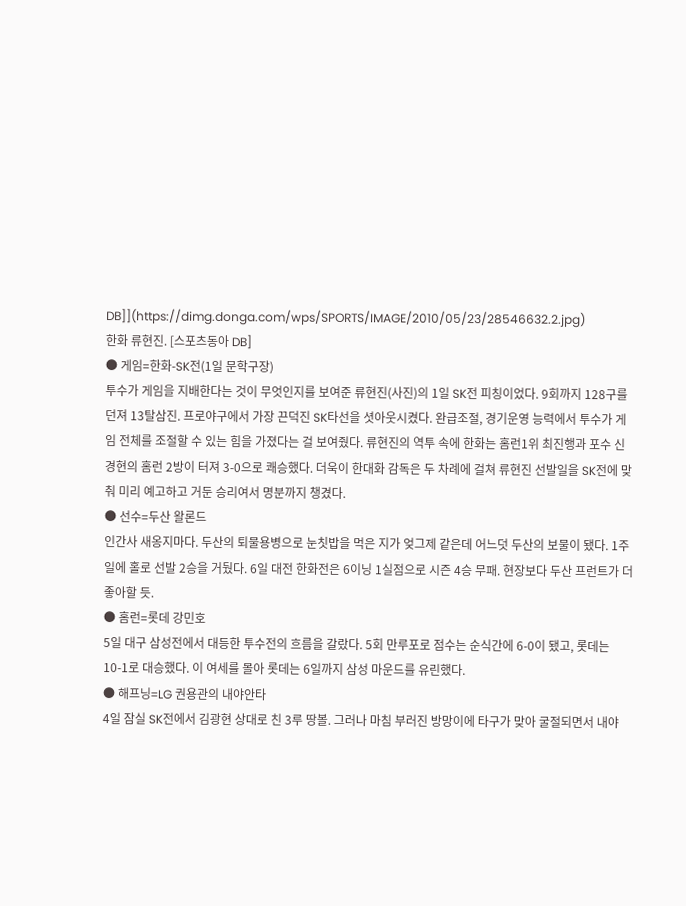DB]](https://dimg.donga.com/wps/SPORTS/IMAGE/2010/05/23/28546632.2.jpg)
한화 류현진. [스포츠동아 DB]
● 게임=한화-SK전(1일 문학구장)
투수가 게임을 지배한다는 것이 무엇인지를 보여준 류현진(사진)의 1일 SK전 피칭이었다. 9회까지 128구를 던져 13탈삼진. 프로야구에서 가장 끈덕진 SK타선을 셧아웃시켰다. 완급조절, 경기운영 능력에서 투수가 게임 전체를 조절할 수 있는 힘을 가졌다는 걸 보여줬다. 류현진의 역투 속에 한화는 홈런1위 최진행과 포수 신경현의 홈런 2방이 터져 3-0으로 쾌승했다. 더욱이 한대화 감독은 두 차례에 걸쳐 류현진 선발일을 SK전에 맞춰 미리 예고하고 거둔 승리여서 명분까지 챙겼다.
● 선수=두산 왈론드
인간사 새옹지마다. 두산의 퇴물용병으로 눈칫밥을 먹은 지가 엊그제 같은데 어느덧 두산의 보물이 됐다. 1주일에 홀로 선발 2승을 거뒀다. 6일 대전 한화전은 6이닝 1실점으로 시즌 4승 무패. 현장보다 두산 프런트가 더 좋아할 듯.
● 홈런=롯데 강민호
5일 대구 삼성전에서 대등한 투수전의 흐름을 갈랐다. 5회 만루포로 점수는 순식간에 6-0이 됐고, 롯데는 10-1로 대승했다. 이 여세를 몰아 롯데는 6일까지 삼성 마운드를 유린했다.
● 해프닝=LG 권용관의 내야안타
4일 잠실 SK전에서 김광현 상대로 친 3루 땅볼. 그러나 마침 부러진 방망이에 타구가 맞아 굴절되면서 내야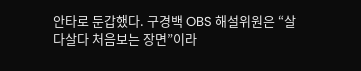안타로 둔갑했다. 구경백 OBS 해설위원은 “살다살다 처음보는 장면”이라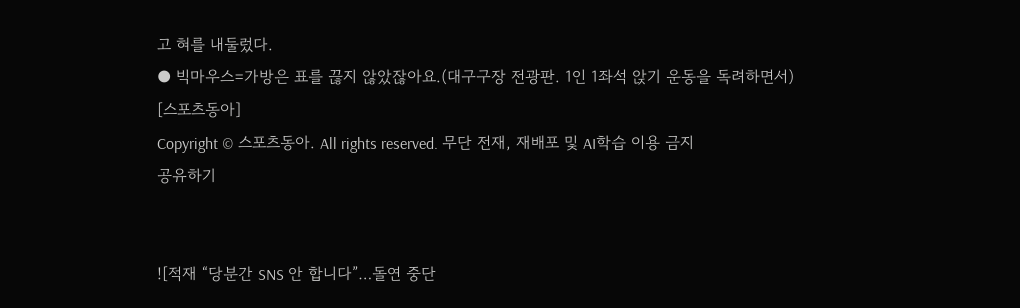고 혀를 내둘렀다.
● 빅마우스=가방은 표를 끊지 않았잖아요.(대구구장 전광판. 1인 1좌석 앉기 운동을 독려하면서)
[스포츠동아]
Copyright © 스포츠동아. All rights reserved. 무단 전재, 재배포 및 AI학습 이용 금지
공유하기


![적재 “당분간 SNS 안 합니다”…돌연 중단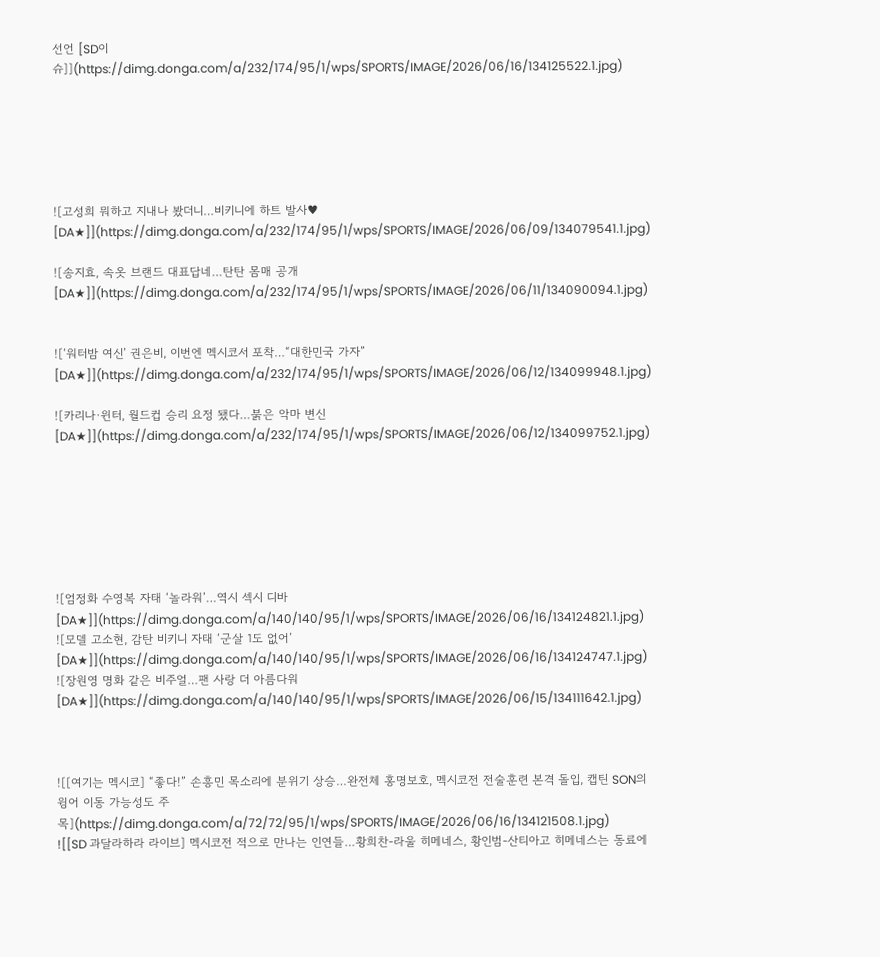선언 [SD이슈]](https://dimg.donga.com/a/232/174/95/1/wps/SPORTS/IMAGE/2026/06/16/134125522.1.jpg)






![고성희 뭐하고 지내나 봤더니…비키니에 하트 발사♥ [DA★]](https://dimg.donga.com/a/232/174/95/1/wps/SPORTS/IMAGE/2026/06/09/134079541.1.jpg)

![송지효, 속옷 브랜드 대표답네…탄탄 몸매 공개 [DA★]](https://dimg.donga.com/a/232/174/95/1/wps/SPORTS/IMAGE/2026/06/11/134090094.1.jpg)


![‘워터밤 여신’ 권은비, 이번엔 멕시코서 포착…“대한민국 가자” [DA★]](https://dimg.donga.com/a/232/174/95/1/wps/SPORTS/IMAGE/2026/06/12/134099948.1.jpg)

![카리나·윈터, 월드컵 승리 요정 됐다…붉은 악마 변신 [DA★]](https://dimg.donga.com/a/232/174/95/1/wps/SPORTS/IMAGE/2026/06/12/134099752.1.jpg)







![엄정화 수영복 자태 ‘놀라워’…역시 섹시 디바 [DA★]](https://dimg.donga.com/a/140/140/95/1/wps/SPORTS/IMAGE/2026/06/16/134124821.1.jpg)
![모델 고소현, 감탄 비키니 자태 ‘군살 1도 없어’ [DA★]](https://dimg.donga.com/a/140/140/95/1/wps/SPORTS/IMAGE/2026/06/16/134124747.1.jpg)
![장원영 명화 같은 비주얼…팬 사랑 더 아름다워 [DA★]](https://dimg.donga.com/a/140/140/95/1/wps/SPORTS/IMAGE/2026/06/15/134111642.1.jpg)



![[여기는 멕시코] “좋다!” 손흥민 목소리에 분위기 상승…완전체 홍명보호, 멕시코전 전술훈련 본격 돌입, 캡틴 SON의 윙어 이동 가능성도 주목](https://dimg.donga.com/a/72/72/95/1/wps/SPORTS/IMAGE/2026/06/16/134121508.1.jpg)
![[SD 과달라하라 라이브] 멕시코전 적으로 만나는 인연들…황희찬-라울 히메네스, 황인범-산티아고 히메네스는 동료에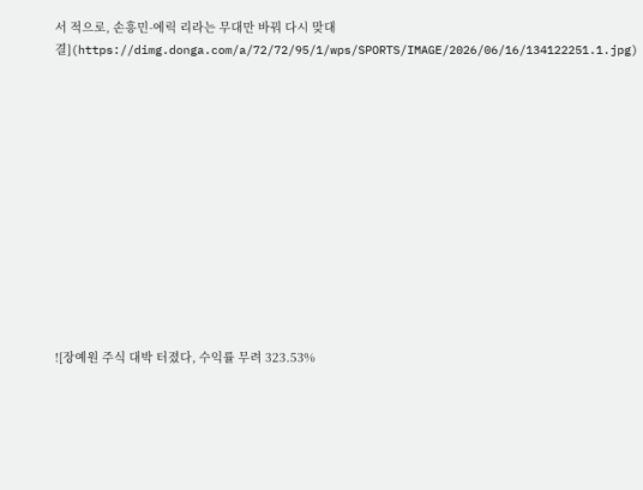서 적으로, 손흥민-에릭 리라는 무대만 바꿔 다시 맞대결](https://dimg.donga.com/a/72/72/95/1/wps/SPORTS/IMAGE/2026/06/16/134122251.1.jpg)













![장예원 주식 대박 터졌다, 수익률 무려 323.53%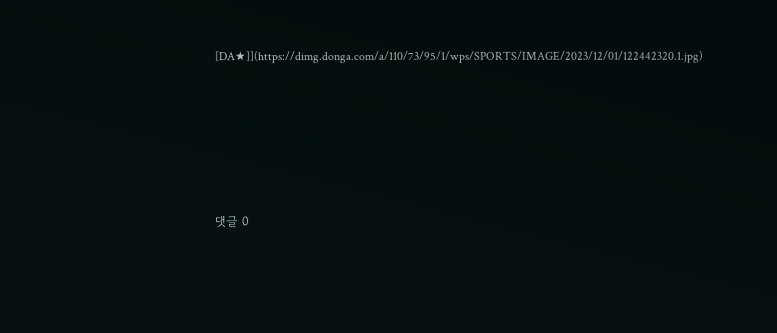[DA★]](https://dimg.donga.com/a/110/73/95/1/wps/SPORTS/IMAGE/2023/12/01/122442320.1.jpg)







댓글 0